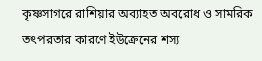কৃষ্ণসাগরে রাশিয়ার অব্যাহত অবরোধ ও সামরিক তৎপরতার কারণে ইউক্রেনের শস্য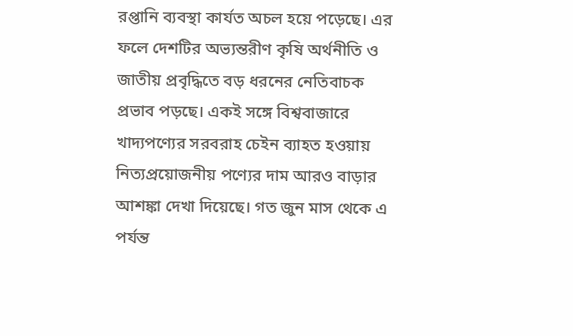রপ্তানি ব্যবস্থা কার্যত অচল হয়ে পড়েছে। এর ফলে দেশটির অভ্যন্তরীণ কৃষি অর্থনীতি ও জাতীয় প্রবৃদ্ধিতে বড় ধরনের নেতিবাচক প্রভাব পড়ছে। একই সঙ্গে বিশ্ববাজারে খাদ্যপণ্যের সরবরাহ চেইন ব্যাহত হওয়ায় নিত্যপ্রয়োজনীয় পণ্যের দাম আরও বাড়ার আশঙ্কা দেখা দিয়েছে। গত জুন মাস থেকে এ পর্যন্ত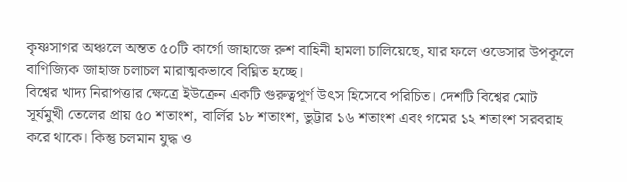কৃষ্ণসাগর অঞ্চলে অন্তত ৫০টি কার্গো জাহাজে রুশ বাহিনী হামলা চালিয়েছে, যার ফলে ওডেসার উপকূলে বাণিজ্যিক জাহাজ চলাচল মারাত্মকভাবে বিঘ্নিত হচ্ছে।
বিশ্বের খাদ্য নিরাপত্তার ক্ষেত্রে ইউক্রেন একটি গুরুত্বপূর্ণ উৎস হিসেবে পরিচিত। দেশটি বিশ্বের মোট সূর্যমুখী তেলের প্রায় ৫০ শতাংশ, বার্লির ১৮ শতাংশ, ভুট্টার ১৬ শতাংশ এবং গমের ১২ শতাংশ সরবরাহ করে থাকে। কিন্তু চলমান যুদ্ধ ও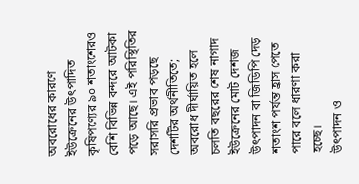অবরোধের কারণে ইউক্রেনের উৎপাদিত কৃষিপণ্যের ৯০ শতাংশেরও বেশি বিভিন্ন বন্দরে আটকা পড়ে আছে। এই পরিস্থিতির সরাসরি প্রভাব পড়ছে দেশটির অর্থনীতিতে; অবরোধ দীর্ঘায়িত হলে চলতি বছরের শেষ নাগাদ ইউক্রেনের মোট দেশজ উৎপাদন বা জিডিপি দেড় শতাংশ পর্যন্ত হ্রাস পেতে পারে বলে ধারণা করা হচ্ছে।
উৎপাদন ও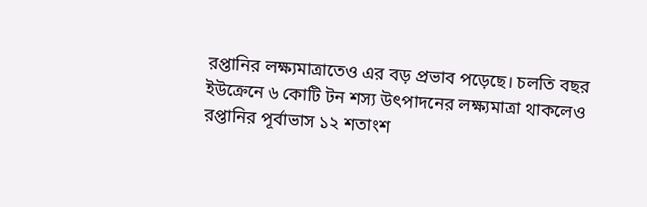রপ্তানির লক্ষ্যমাত্রাতেও এর বড় প্রভাব পড়েছে। চলতি বছর ইউক্রেনে ৬ কোটি টন শস্য উৎপাদনের লক্ষ্যমাত্রা থাকলেও রপ্তানির পূর্বাভাস ১২ শতাংশ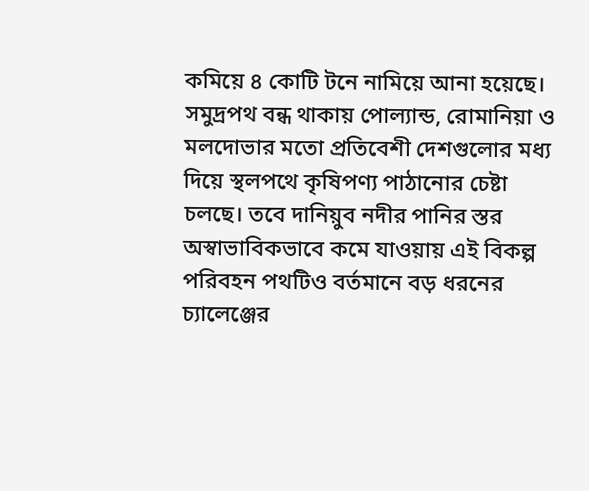কমিয়ে ৪ কোটি টনে নামিয়ে আনা হয়েছে। সমুদ্রপথ বন্ধ থাকায় পোল্যান্ড, রোমানিয়া ও মলদোভার মতো প্রতিবেশী দেশগুলোর মধ্য দিয়ে স্থলপথে কৃষিপণ্য পাঠানোর চেষ্টা চলছে। তবে দানিয়ুব নদীর পানির স্তর অস্বাভাবিকভাবে কমে যাওয়ায় এই বিকল্প পরিবহন পথটিও বর্তমানে বড় ধরনের চ্যালেঞ্জের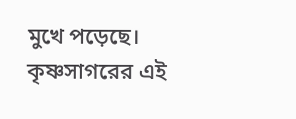মুখে পড়েছে।
কৃষ্ণসাগরের এই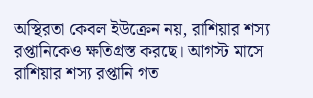অস্থিরতা কেবল ইউক্রেন নয়, রাশিয়ার শস্য রপ্তানিকেও ক্ষতিগ্রস্ত করছে। আগস্ট মাসে রাশিয়ার শস্য রপ্তানি গত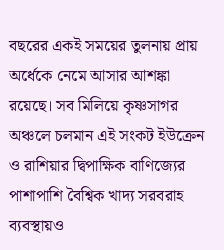বছরের একই সময়ের তুলনায় প্রায় অর্ধেকে নেমে আসার আশঙ্কা রয়েছে। সব মিলিয়ে কৃষ্ণসাগর অঞ্চলে চলমান এই সংকট ইউক্রেন ও রাশিয়ার দ্বিপাক্ষিক বাণিজ্যের পাশাপাশি বৈশ্বিক খাদ্য সরবরাহ ব্যবস্থায়ও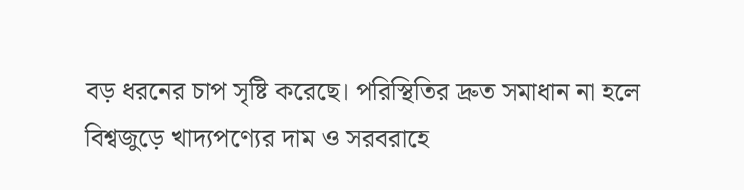বড় ধরনের চাপ সৃষ্টি করেছে। পরিস্থিতির দ্রুত সমাধান না হলে বিশ্বজুড়ে খাদ্যপণ্যের দাম ও সরবরাহে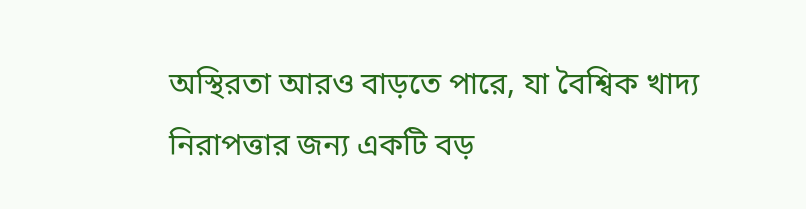অস্থিরতা আরও বাড়তে পারে, যা বৈশ্বিক খাদ্য নিরাপত্তার জন্য একটি বড়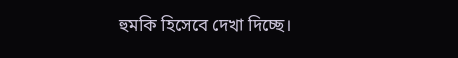হুমকি হিসেবে দেখা দিচ্ছে।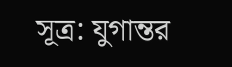সূত্র: যুগান্তর